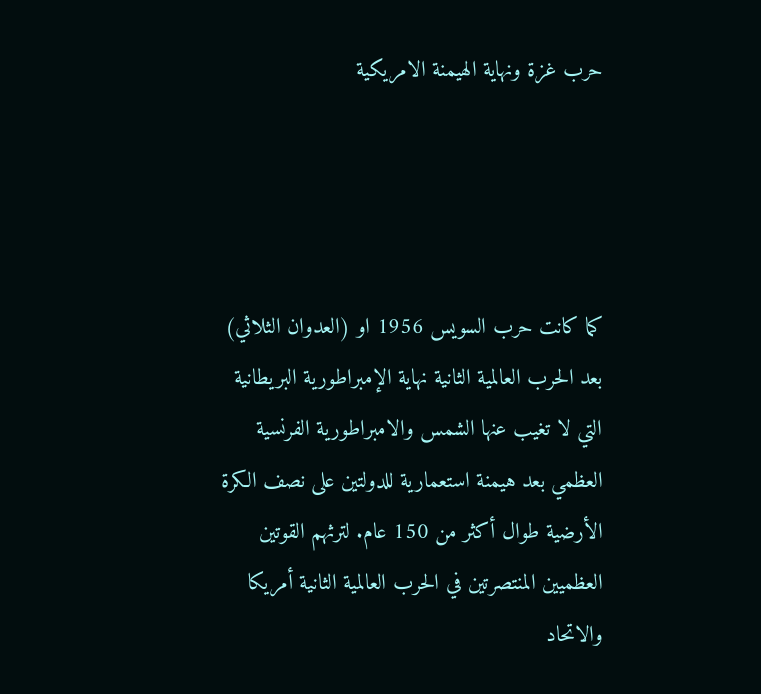حرب غزة ونهاية الهيمنة الامريكية




كما كانت حرب السويس 1956 او (العدوان الثلاثي) بعد الحرب العالمية الثانية نهاية الإمبراطورية البريطانية التي لا تغيب عنها الشمس والامبراطورية الفرنسية العظمي بعد هيمنة استعمارية للدولتين على نصف الكرة الأرضية طوال أكثر من 150 عام. لترثهم القوتين العظميين المنتصرتين في الحرب العالمية الثانية أمريكا والاتحاد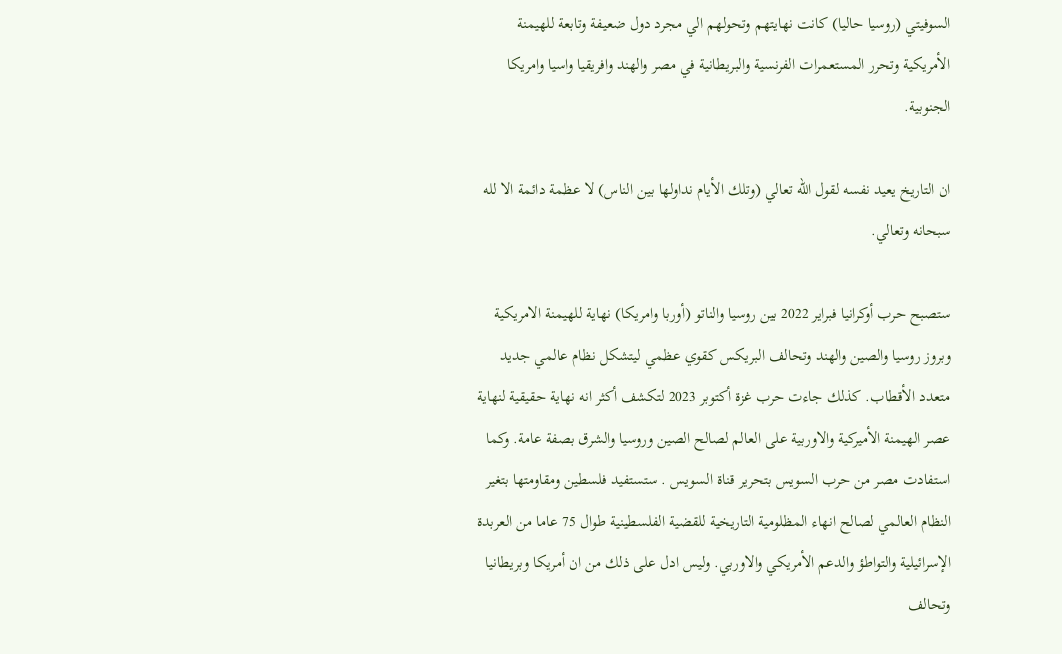السوفيتي (روسيا حاليا) كانت نهايتهم وتحولهم الي مجرد دول ضعيفة وتابعة للهيمنة الأمريكية وتحرر المستعمرات الفرنسية والبريطانية في مصر والهند وافريقيا واسيا وامريكا الجنوبية.

ان التاريخ يعيد نفسه لقول الله تعالي (وتلك الأيام نداولها بين الناس) لا عظمة دائمة الا لله سبحانه وتعالي.

ستصبح حرب أوكرانيا فبراير 2022 بين روسيا والناتو (أوربا وامريكا) نهاية للهيمنة الامريكية وبروز روسيا والصين والهند وتحالف البريكس كقوي عظمي ليتشكل نظام عالمي جديد متعدد الأقطاب. كذلك جاءت حرب غزة أكتوبر 2023 لتكشف أكثر انه نهاية حقيقية لنهاية عصر الهيمنة الأميركية والاوربية على العالم لصالح الصين وروسيا والشرق بصفة عامة. وكما استفادت مصر من حرب السويس بتحرير قناة السويس . ستستفيد فلسطين ومقاومتها بتغير النظام العالمي لصالح انهاء المظلومية التاريخية للقضية الفلسطينية طوال 75 عاما من العربدة الإسرائيلية والتواطؤ والدعم الأمريكي والاوربي. وليس ادل على ذلك من ان أمريكا وبريطانيا وتحالف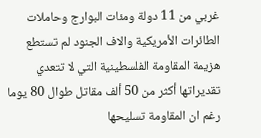غربي من 11 دولة ومئات البوارج وحاملات الطائرات الأمريكية والاف الجنود لم تستطع هزيمة المقاومة الفلسطينية التي لا تتعدي تقديراتها أكثر من 50 ألف مقاتل طوال 80 يوما رغم ان المقاومة تسليحها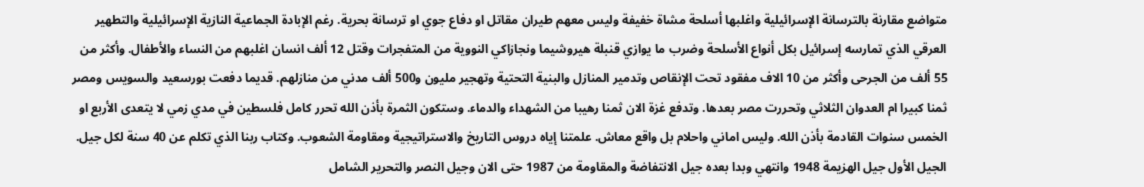متواضع مقارنة بالترسانة الإسرائيلية واغلبها أسلحة مشاة خفيفة وليس معهم طيران مقاتل او دفاع جوي او ترسانة بحرية. رغم الإبادة الجماعية النازية الإسرائيلية والتطهير العرقي الذي تمارسه إسرائيل بكل أنواع الأسلحة وضرب ما يوازي قنبلة هيروشيما ونجازاكي النووية من المتفجرات وقتل 12 ألف انسان اغلبهم من النساء والأطفال. وأكثر من 55 ألف من الجرحى وأكثر من 10 الاف مفقود تحت الإنقاص وتدمير المنازل والبنية التحتية وتهجير مليون و500 ألف مدني من منازلهم. قديما دفعت بورسعيد والسويس ومصر ثمنا كبيرا ام العدوان الثلاثي وتحررت مصر بعدها. وتدفع غزة الان ثمنا رهيبا من الشهداء والدماء. وستكون الثمرة بأذن الله تحرر كامل فلسطين في مدي زمي لا يتعدى الأربع او الخمس سنوات القادمة بأذن الله. وليس اماني واحلام بل واقع معاش. علمتنا إياه دروس التاريخ والاستراتيجية ومقاومة الشعوب. وكتاب ربنا الذي تكلم عن 40 سنة لكل جيل. الجيل الأول جيل الهزيمة 1948 وانتهي وبدا بعده جيل الانتفاضة والمقاومة من 1987 حتى الان وجيل النصر والتحرير الشامل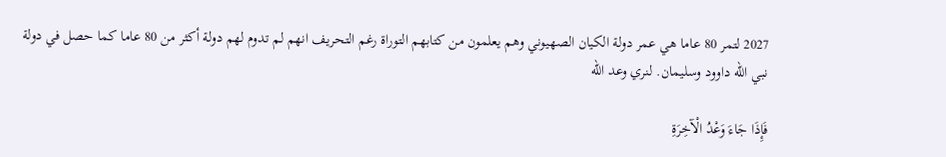2027 لتمر 80 عاما هي عمر دولة الكيان الصهيوني وهم يعلمون من كتابهم التوراة رغم التحريف انهم لم تدوم لهم دولة أكثر من 80 عاما كما حصل في دولة نبي الله داوود وسليمان. لنري وعد الله

فَإِذَا جَاءَ وَعْدُ الْآخِرَةِ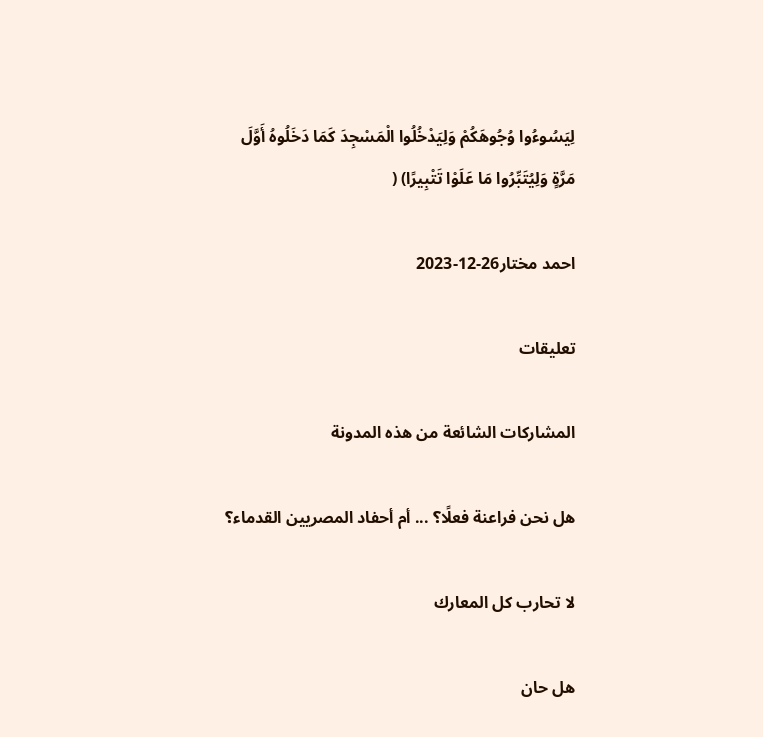لِيَسُوءُوا وُجُوهَكُمْ وَلِيَدْخُلُوا الْمَسْجِدَ كَمَا دَخَلُوهُ أَوَّلَ مَرَّةٍ وَلِيُتَبِّرُوا مَا عَلَوْا تَتْبِيرًا) (

احمد مختار26-12-2023

تعليقات

المشاركات الشائعة من هذه المدونة

هل نحن فراعنة فعلًا؟ ... أم أحفاد المصريين القدماء؟

لا تحارب كل المعارك

هل حان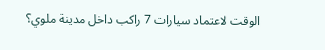الوقت لاعتماد سيارات 7 راكب داخل مدينة ملوي؟